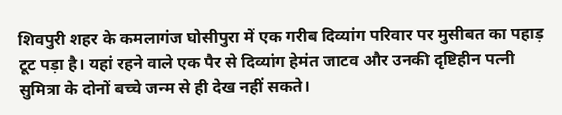शिवपुरी शहर के कमलागंज घोसीपुरा में एक गरीब दिव्यांग परिवार पर मुसीबत का पहाड़ टूट पड़ा है। यहां रहने वाले एक पैर से दिव्यांग हेमंत जाटव और उनकी दृष्टिहीन पत्नी सुमित्रा के दोनों बच्चे जन्म से ही देख नहीं सकते।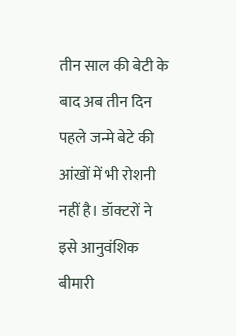तीन साल की बेटी के बाद अब तीन दिन पहले जन्मे बेटे की आंखों में भी रोशनी नहीं है। डॉक्टरों ने इसे आनुवंशिक बीमारी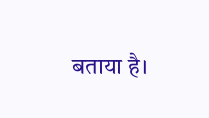बताया है।